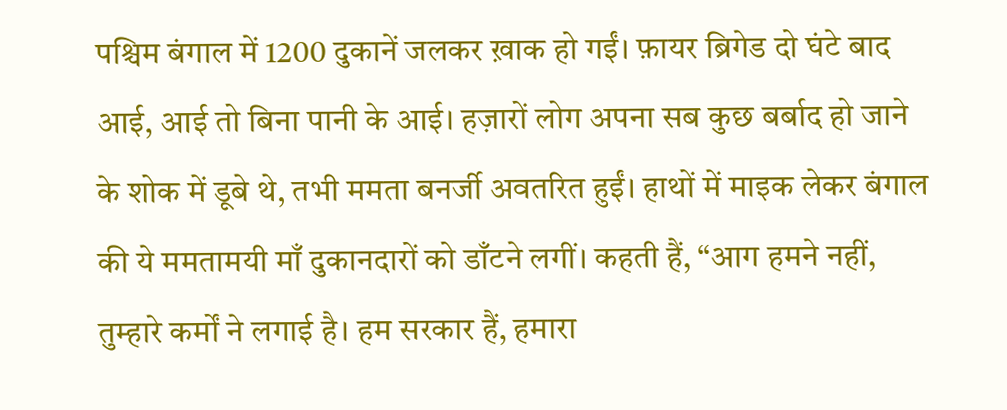पश्चिम बंगाल में 1200 दुकानें जलकर ख़ाक हो गईं। फ़ायर ब्रिगेड दो घंटे बाद आई, आई तो बिना पानी के आई। हज़ारों लोग अपना सब कुछ बर्बाद हो जाने के शोक में डूबे थे, तभी ममता बनर्जी अवतरित हुईं। हाथों में माइक लेकर बंगाल की ये ममतामयी माँ दुकानदारों को डाँटने लगीं। कहती हैं, “आग हमने नहीं, तुम्हारे कर्मों ने लगाई है। हम सरकार हैं, हमारा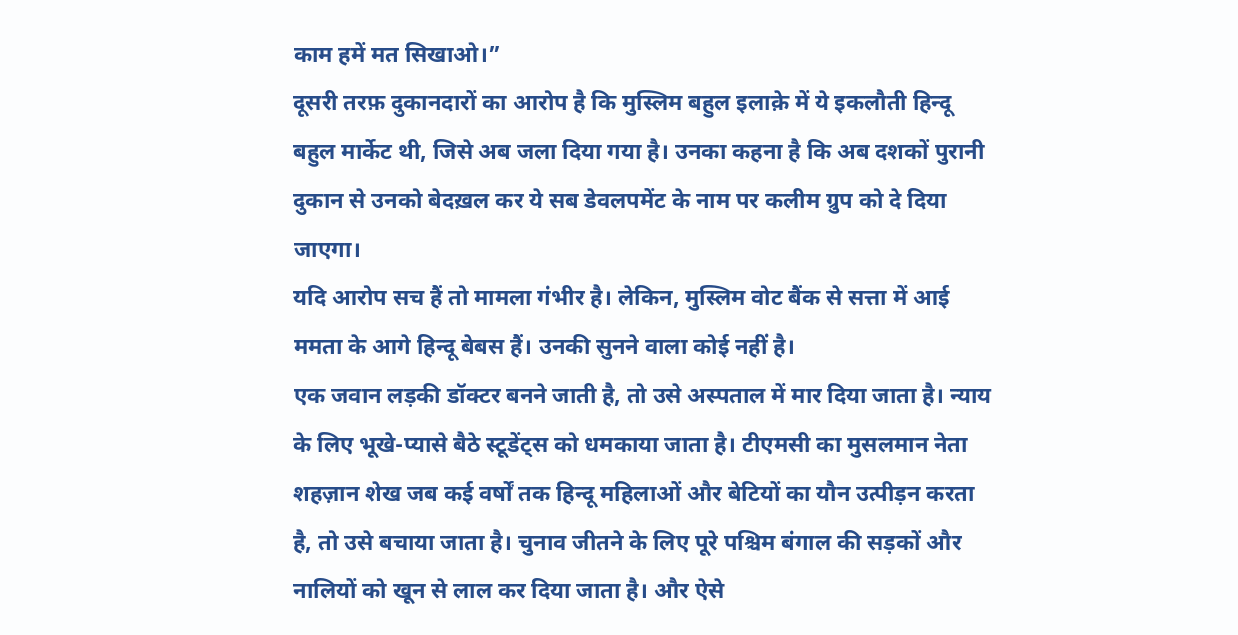काम हमें मत सिखाओ।”
दूसरी तरफ़ दुकानदारों का आरोप है कि मुस्लिम बहुल इलाक़े में ये इकलौती हिन्दू बहुल मार्केट थी, जिसे अब जला दिया गया है। उनका कहना है कि अब दशकों पुरानी दुकान से उनको बेदख़ल कर ये सब डेवलपमेंट के नाम पर कलीम ग्रुप को दे दिया जाएगा।
यदि आरोप सच हैं तो मामला गंभीर है। लेकिन, मुस्लिम वोट बैंक से सत्ता में आई ममता के आगे हिन्दू बेबस हैं। उनकी सुनने वाला कोई नहीं है।
एक जवान लड़की डॉक्टर बनने जाती है, तो उसे अस्पताल में मार दिया जाता है। न्याय के लिए भूखे-प्यासे बैठे स्टूडेंट्स को धमकाया जाता है। टीएमसी का मुसलमान नेता शहज़ान शेख जब कई वर्षों तक हिन्दू महिलाओं और बेटियों का यौन उत्पीड़न करता है, तो उसे बचाया जाता है। चुनाव जीतने के लिए पूरे पश्चिम बंगाल की सड़कों और नालियों को खून से लाल कर दिया जाता है। और ऐसे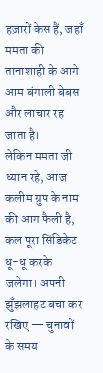हज़ारों केस हैं, जहाँ ममता की तानाशाही के आगे आम बंगाली बेबस और लाचार रह जाता है।
लेकिन ममता जी ध्यान रहे, आज कलीम ग्रुप के नाम की आग फैली है, कल पूरा सिंडिकेट धू-धू करके जलेगा। अपनी झुँझलाहट बचा कर रखिए — चुनावों के समय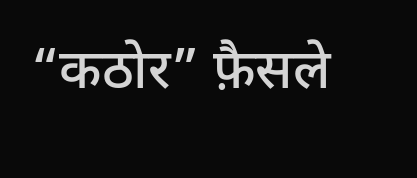“कठोर” फ़ैसले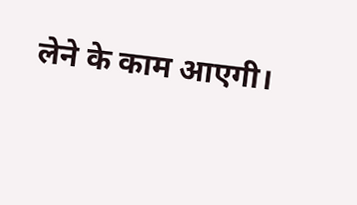लेने के काम आएगी।